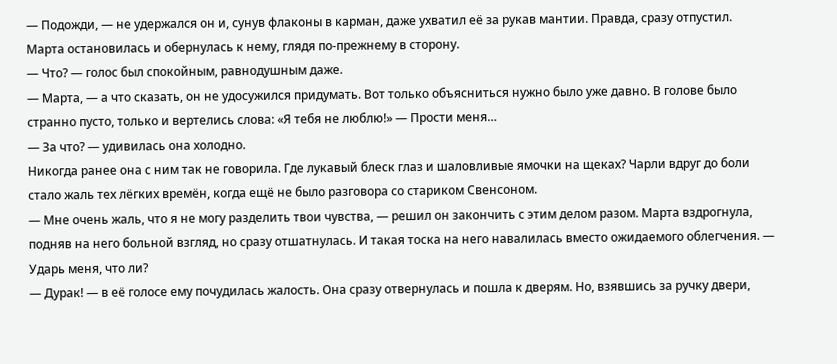— Подожди, — не удержался он и, сунув флаконы в карман, даже ухватил её за рукав мантии. Правда, сразу отпустил.
Марта остановилась и обернулась к нему, глядя по-прежнему в сторону.
— Что? — голос был спокойным, равнодушным даже.
— Марта, — а что сказать, он не удосужился придумать. Вот только объясниться нужно было уже давно. В голове было странно пусто, только и вертелись слова: «Я тебя не люблю!» — Прости меня…
— За что? — удивилась она холодно.
Никогда ранее она с ним так не говорила. Где лукавый блеск глаз и шаловливые ямочки на щеках? Чарли вдруг до боли стало жаль тех лёгких времён, когда ещё не было разговора со стариком Свенсоном.
— Мне очень жаль, что я не могу разделить твои чувства, — решил он закончить с этим делом разом. Марта вздрогнула, подняв на него больной взгляд, но сразу отшатнулась. И такая тоска на него навалилась вместо ожидаемого облегчения. — Ударь меня, что ли?
— Дурак! — в её голосе ему почудилась жалость. Она сразу отвернулась и пошла к дверям. Но, взявшись за ручку двери,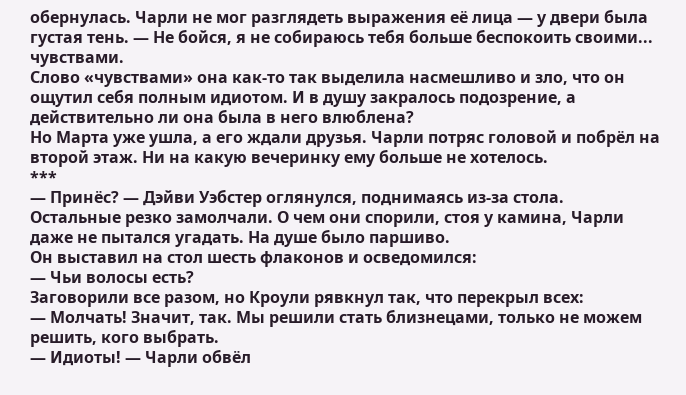обернулась. Чарли не мог разглядеть выражения её лица — у двери была густая тень. — Не бойся, я не собираюсь тебя больше беспокоить своими... чувствами.
Слово «чувствами» она как-то так выделила насмешливо и зло, что он ощутил себя полным идиотом. И в душу закралось подозрение, а действительно ли она была в него влюблена?
Но Марта уже ушла, а его ждали друзья. Чарли потряс головой и побрёл на второй этаж. Ни на какую вечеринку ему больше не хотелось.
***
— Принёс? — Дэйви Уэбстер оглянулся, поднимаясь из-за стола.
Остальные резко замолчали. О чем они спорили, стоя у камина, Чарли даже не пытался угадать. На душе было паршиво.
Он выставил на стол шесть флаконов и осведомился:
— Чьи волосы есть?
Заговорили все разом, но Кроули рявкнул так, что перекрыл всех:
— Молчать! Значит, так. Мы решили стать близнецами, только не можем решить, кого выбрать.
— Идиоты! — Чарли обвёл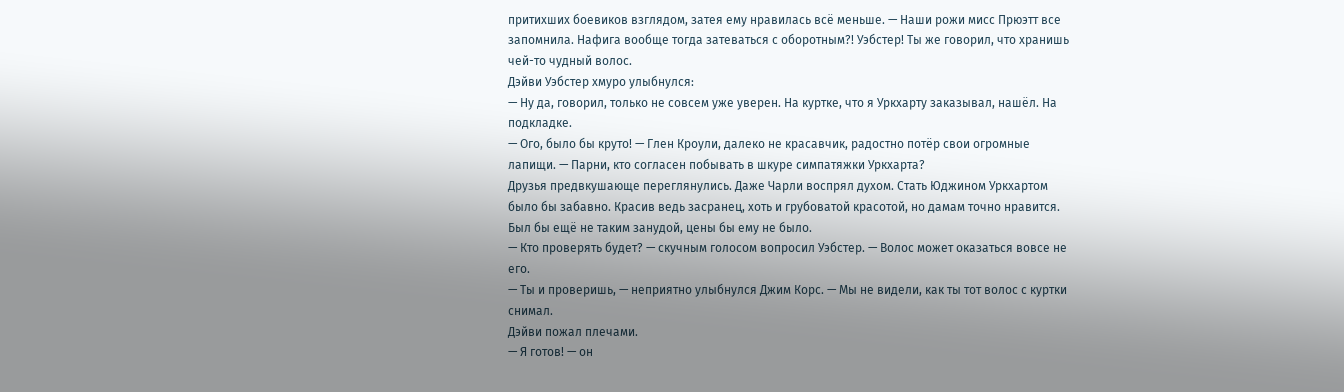притихших боевиков взглядом, затея ему нравилась всё меньше. — Наши рожи мисс Прюэтт все запомнила. Нафига вообще тогда затеваться с оборотным?! Уэбстер! Ты же говорил, что хранишь чей-то чудный волос.
Дэйви Уэбстер хмуро улыбнулся:
— Ну да, говорил, только не совсем уже уверен. На куртке, что я Уркхарту заказывал, нашёл. На подкладке.
— Ого, было бы круто! — Глен Кроули, далеко не красавчик, радостно потёр свои огромные лапищи. — Парни, кто согласен побывать в шкуре симпатяжки Уркхарта?
Друзья предвкушающе переглянулись. Даже Чарли воспрял духом. Стать Юджином Уркхартом было бы забавно. Красив ведь засранец, хоть и грубоватой красотой, но дамам точно нравится. Был бы ещё не таким занудой, цены бы ему не было.
— Кто проверять будет? — скучным голосом вопросил Уэбстер. — Волос может оказаться вовсе не его.
— Ты и проверишь, — неприятно улыбнулся Джим Корс. — Мы не видели, как ты тот волос с куртки снимал.
Дэйви пожал плечами.
— Я готов! — он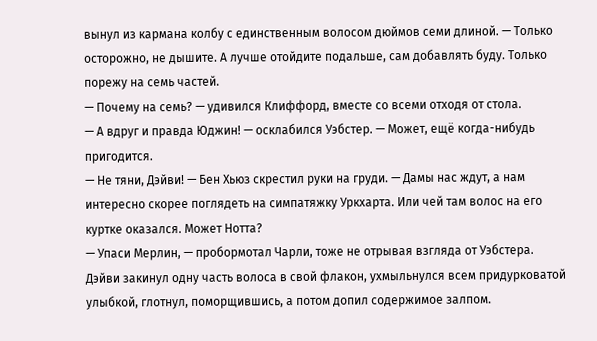вынул из кармана колбу с единственным волосом дюймов семи длиной. — Только осторожно, не дышите. А лучше отойдите подальше, сам добавлять буду. Только порежу на семь частей.
— Почему на семь? — удивился Клиффорд, вместе со всеми отходя от стола.
— А вдруг и правда Юджин! — осклабился Уэбстер. — Может, ещё когда-нибудь пригодится.
— Не тяни, Дэйви! — Бен Хьюз скрестил руки на груди. — Дамы нас ждут, а нам интересно скорее поглядеть на симпатяжку Уркхарта. Или чей там волос на его куртке оказался. Может Нотта?
— Упаси Мерлин, — пробормотал Чарли, тоже не отрывая взгляда от Уэбстера.
Дэйви закинул одну часть волоса в свой флакон, ухмыльнулся всем придурковатой улыбкой, глотнул, поморщившись, а потом допил содержимое залпом.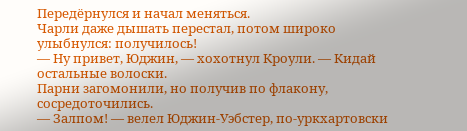Передёрнулся и начал меняться.
Чарли даже дышать перестал, потом широко улыбнулся: получилось!
— Ну привет, Юджин, — хохотнул Кроули. — Кидай остальные волоски.
Парни загомонили, но получив по флакону, сосредоточились.
— Залпом! — велел Юджин-Уэбстер, по-уркхартовски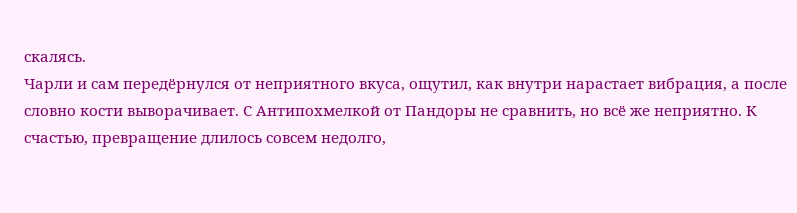скалясь.
Чарли и сам передёрнулся от неприятного вкуса, ощутил, как внутри нарастает вибрация, а после словно кости выворачивает. С Антипохмелкой от Пандоры не сравнить, но всё же неприятно. К счастью, превращение длилось совсем недолго,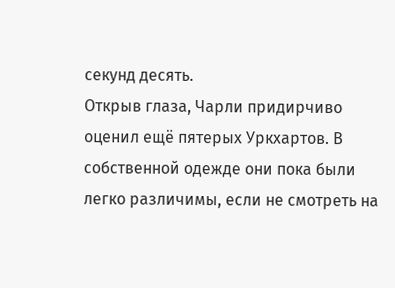секунд десять.
Открыв глаза, Чарли придирчиво оценил ещё пятерых Уркхартов. В собственной одежде они пока были легко различимы, если не смотреть на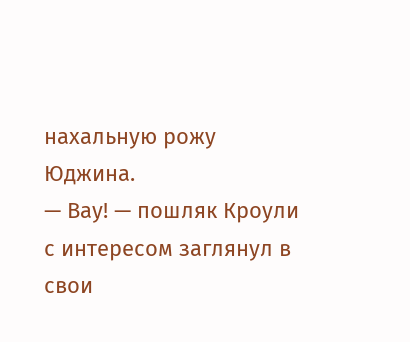нахальную рожу Юджина.
— Вау! — пошляк Кроули с интересом заглянул в свои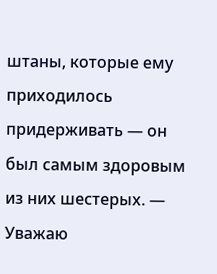штаны, которые ему приходилось придерживать — он был самым здоровым из них шестерых. — Уважаю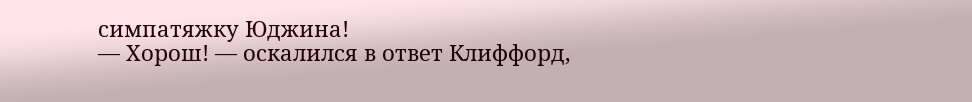симпатяжку Юджина!
— Хорош! — оскалился в ответ Клиффорд,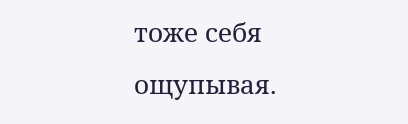тоже себя ощупывая.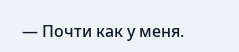— Почти как у меня.